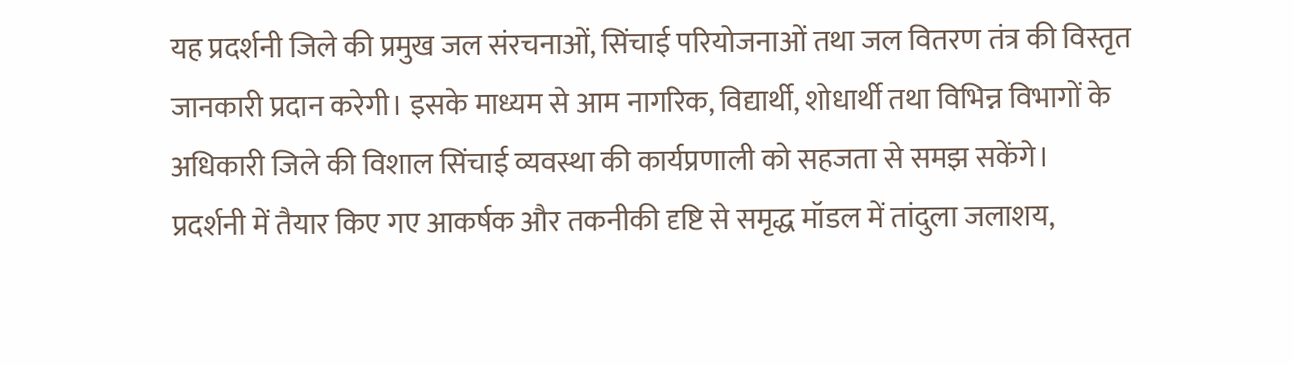यह प्रदर्शनी जिले की प्रमुख जल संरचनाओं, सिंचाई परियोजनाओं तथा जल वितरण तंत्र की विस्तृत जानकारी प्रदान करेगी। इसके माध्यम से आम नागरिक, विद्यार्थी, शोधार्थी तथा विभिन्न विभागों के अधिकारी जिले की विशाल सिंचाई व्यवस्था की कार्यप्रणाली को सहजता से समझ सकेंगे।
प्रदर्शनी में तैयार किए गए आकर्षक और तकनीकी दृष्टि से समृद्ध मॉडल में तांदुला जलाशय,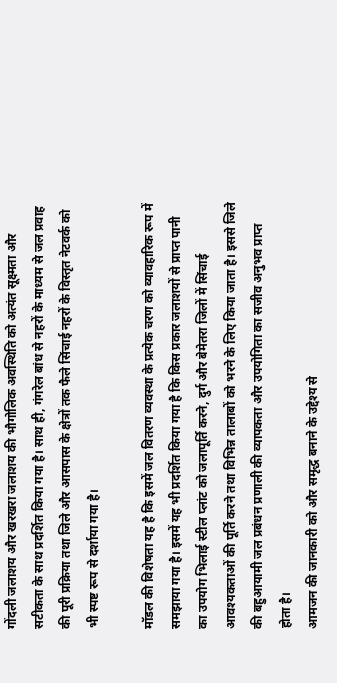गोंदली जलाशय और खरखरा जलाशय की भौगोलिक अवस्थिति को अत्यंत सूक्ष्मता और सटीकता के साथ प्रदर्शित किया गया है। साथ ही, गंगरेल बांध से नहरों के माध्यम से जल प्रवाह की पूरी प्रक्रिया तथा जिले और आसपास के क्षेत्रों तक फैले सिंचाई नहरों के विस्तृत नेटवर्क को भी स्पष्ट रूप से दर्शाया गया है।

मॉडल की विशेषता यह है कि इसमें जल वितरण व्यवस्था के प्रत्येक चरण को व्यावहारिक रूप में समझाया गया है। इसमें यह भी प्रदर्शित किया गया है कि किस प्रकार जलाशयों से प्राप्त पानी का उपयोग भिलाई स्टील प्लांट को जलापूर्ति करने, दुर्ग और बेमेतरा जिलों में सिंचाई आवश्यकताओं की पूर्ति करने तथा विभिन्न तालाबों को भरने के लिए किया जाता है। इससे जिले की बहुआयामी जल प्रबंधन प्रणाली की व्यापकता और उपयोगिता का सजीव अनुभव प्राप्त होता है।
आमजन की जानकारी को और समृद्ध बनाने के उद्देश्य से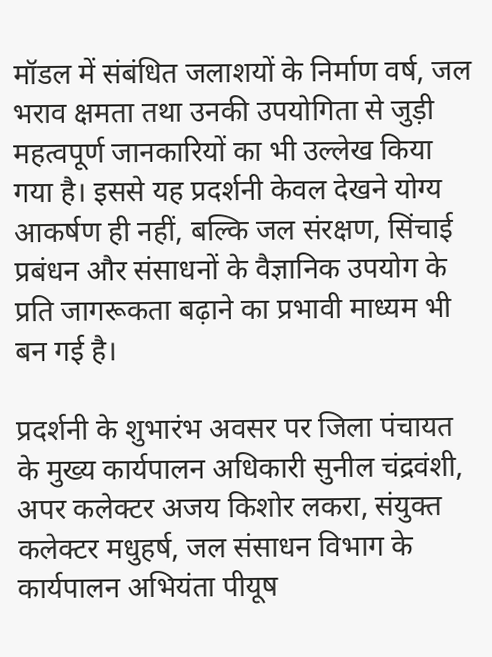मॉडल में संबंधित जलाशयों के निर्माण वर्ष, जल भराव क्षमता तथा उनकी उपयोगिता से जुड़ी महत्वपूर्ण जानकारियों का भी उल्लेख किया गया है। इससे यह प्रदर्शनी केवल देखने योग्य आकर्षण ही नहीं, बल्कि जल संरक्षण, सिंचाई प्रबंधन और संसाधनों के वैज्ञानिक उपयोग के प्रति जागरूकता बढ़ाने का प्रभावी माध्यम भी बन गई है।

प्रदर्शनी के शुभारंभ अवसर पर जिला पंचायत के मुख्य कार्यपालन अधिकारी सुनील चंद्रवंशी, अपर कलेक्टर अजय किशोर लकरा, संयुक्त कलेक्टर मधुहर्ष, जल संसाधन विभाग के कार्यपालन अभियंता पीयूष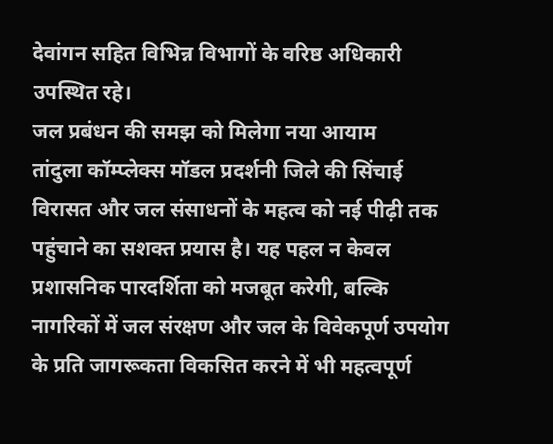देवांगन सहित विभिन्न विभागों के वरिष्ठ अधिकारी उपस्थित रहे।
जल प्रबंधन की समझ को मिलेगा नया आयाम
तांदुला कॉम्प्लेक्स मॉडल प्रदर्शनी जिले की सिंचाई विरासत और जल संसाधनों के महत्व को नई पीढ़ी तक पहुंचाने का सशक्त प्रयास है। यह पहल न केवल प्रशासनिक पारदर्शिता को मजबूत करेगी, बल्कि नागरिकों में जल संरक्षण और जल के विवेकपूर्ण उपयोग के प्रति जागरूकता विकसित करने में भी महत्वपूर्ण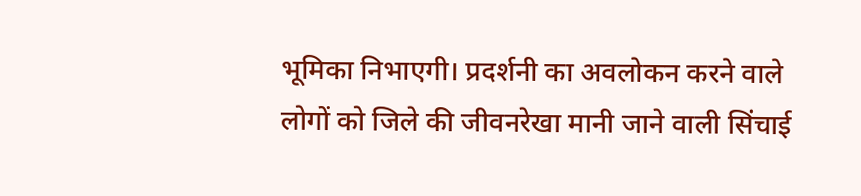भूमिका निभाएगी। प्रदर्शनी का अवलोकन करने वाले लोगों को जिले की जीवनरेखा मानी जाने वाली सिंचाई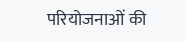परियोजनाओं की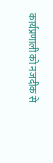कार्यप्रणाली को नजदीक से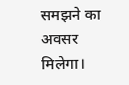समझने का अवसर मिलेगा।